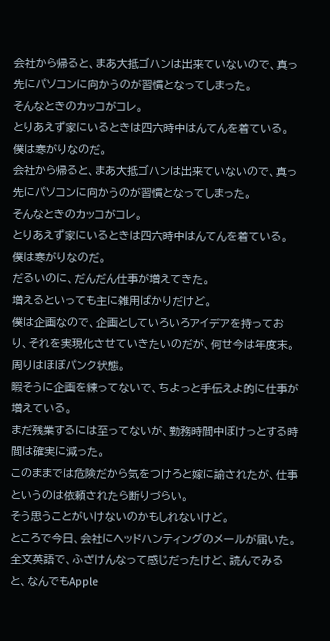会社から帰ると、まあ大抵ゴハンは出来ていないので、真っ先にパソコンに向かうのが習慣となってしまった。
そんなときのカッコがコレ。
とりあえず家にいるときは四六時中はんてんを着ている。
僕は寒がりなのだ。
会社から帰ると、まあ大抵ゴハンは出来ていないので、真っ先にパソコンに向かうのが習慣となってしまった。
そんなときのカッコがコレ。
とりあえず家にいるときは四六時中はんてんを着ている。
僕は寒がりなのだ。
だるいのに、だんだん仕事が増えてきた。
増えるといっても主に雑用ばかりだけど。
僕は企画なので、企画としていろいろアイデアを持っており、それを実現化させていきたいのだが、何せ今は年度末。
周りはほぼパンク状態。
暇そうに企画を練ってないで、ちよっと手伝えよ的に仕事が増えている。
まだ残業するには至ってないが、勤務時間中ぼけっとする時間は確実に減った。
このままでは危険だから気をつけろと嫁に諭されたが、仕事というのは依頼されたら断りづらい。
そう思うことがいけないのかもしれないけど。
ところで今日、会社にヘッドハンティングのメールが届いた。
全文英語で、ふざけんなって感じだったけど、読んでみると、なんでもApple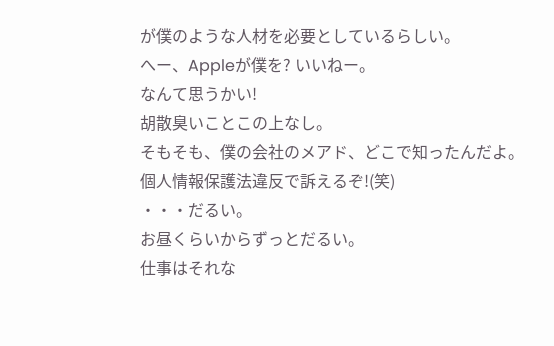が僕のような人材を必要としているらしい。
へー、Appleが僕を? いいねー。
なんて思うかい!
胡散臭いことこの上なし。
そもそも、僕の会社のメアド、どこで知ったんだよ。
個人情報保護法違反で訴えるぞ!(笑)
・・・だるい。
お昼くらいからずっとだるい。
仕事はそれな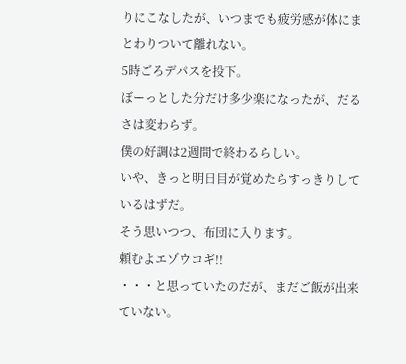りにこなしたが、いつまでも疲労感が体にまとわりついて離れない。
5時ごろデパスを投下。
ぼーっとした分だけ多少楽になったが、だるさは変わらず。
僕の好調は2週間で終わるらしい。
いや、きっと明日目が覚めたらすっきりしているはずだ。
そう思いつつ、布団に入ります。
頼むよエゾウコギ!!
・・・と思っていたのだが、まだご飯が出来ていない。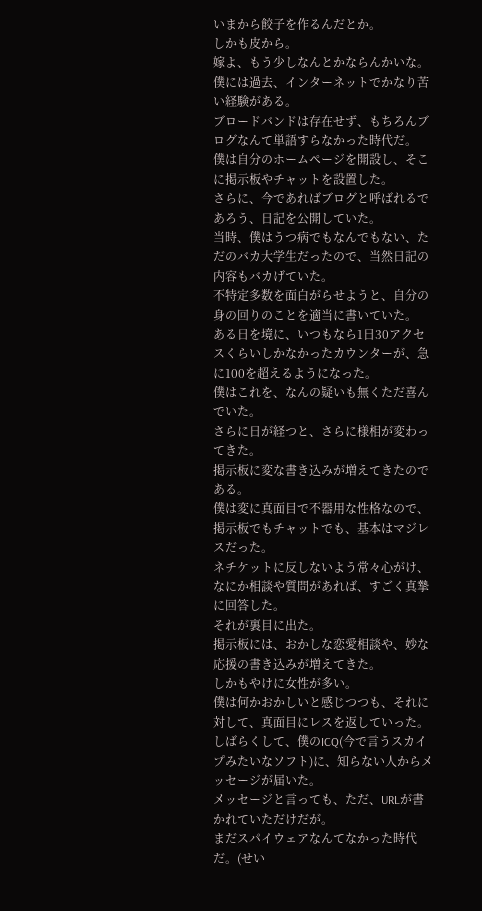いまから餃子を作るんだとか。
しかも皮から。
嫁よ、もう少しなんとかならんかいな。
僕には過去、インターネットでかなり苦い経験がある。
ブロードバンドは存在せず、もちろんブログなんて単語すらなかった時代だ。
僕は自分のホームページを開設し、そこに掲示板やチャットを設置した。
さらに、今であればブログと呼ばれるであろう、日記を公開していた。
当時、僕はうつ病でもなんでもない、ただのバカ大学生だったので、当然日記の内容もバカげていた。
不特定多数を面白がらせようと、自分の身の回りのことを適当に書いていた。
ある日を境に、いつもなら1日30アクセスくらいしかなかったカウンターが、急に100を超えるようになった。
僕はこれを、なんの疑いも無くただ喜んでいた。
さらに日が経つと、さらに様相が変わってきた。
掲示板に変な書き込みが増えてきたのである。
僕は変に真面目で不器用な性格なので、掲示板でもチャットでも、基本はマジレスだった。
ネチケットに反しないよう常々心がけ、なにか相談や質問があれば、すごく真摯に回答した。
それが裏目に出た。
掲示板には、おかしな恋愛相談や、妙な応援の書き込みが増えてきた。
しかもやけに女性が多い。
僕は何かおかしいと感じつつも、それに対して、真面目にレスを返していった。
しばらくして、僕のICQ(今で言うスカイプみたいなソフト)に、知らない人からメッセージが届いた。
メッセージと言っても、ただ、URLが書かれていただけだが。
まだスパイウェアなんてなかった時代だ。(せい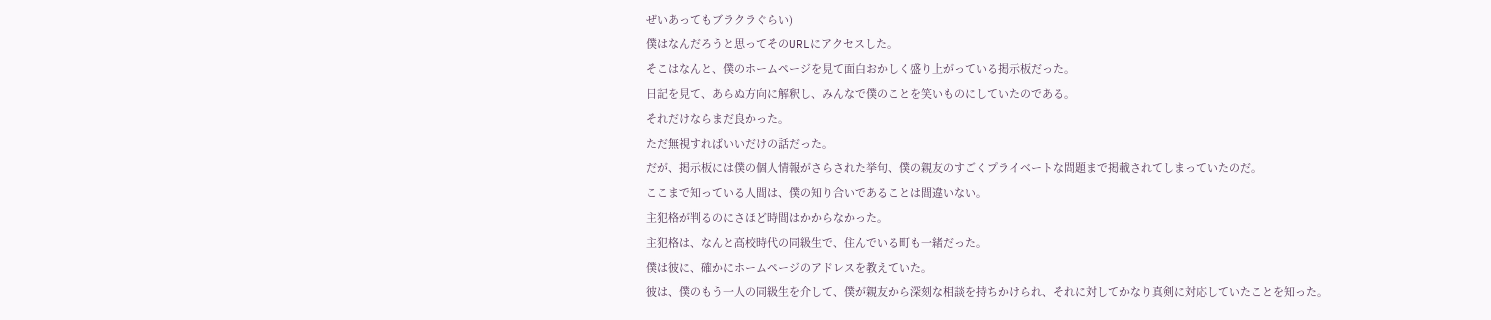ぜいあってもブラクラぐらい)
僕はなんだろうと思ってそのURLにアクセスした。
そこはなんと、僕のホームページを見て面白おかしく盛り上がっている掲示板だった。
日記を見て、あらぬ方向に解釈し、みんなで僕のことを笑いものにしていたのである。
それだけならまだ良かった。
ただ無視すればいいだけの話だった。
だが、掲示板には僕の個人情報がさらされた挙句、僕の親友のすごくプライベートな問題まで掲載されてしまっていたのだ。
ここまで知っている人間は、僕の知り合いであることは間違いない。
主犯格が判るのにさほど時間はかからなかった。
主犯格は、なんと高校時代の同級生で、住んでいる町も一緒だった。
僕は彼に、確かにホームページのアドレスを教えていた。
彼は、僕のもう一人の同級生を介して、僕が親友から深刻な相談を持ちかけられ、それに対してかなり真剣に対応していたことを知った。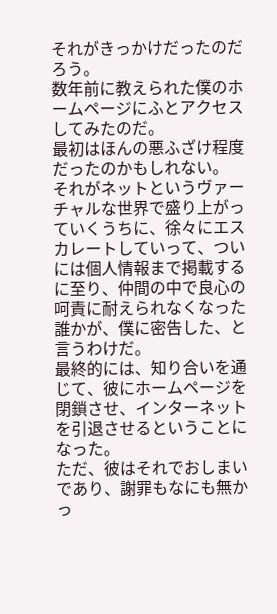それがきっかけだったのだろう。
数年前に教えられた僕のホームページにふとアクセスしてみたのだ。
最初はほんの悪ふざけ程度だったのかもしれない。
それがネットというヴァーチャルな世界で盛り上がっていくうちに、徐々にエスカレートしていって、ついには個人情報まで掲載するに至り、仲間の中で良心の呵責に耐えられなくなった誰かが、僕に密告した、と言うわけだ。
最終的には、知り合いを通じて、彼にホームページを閉鎖させ、インターネットを引退させるということになった。
ただ、彼はそれでおしまいであり、謝罪もなにも無かっ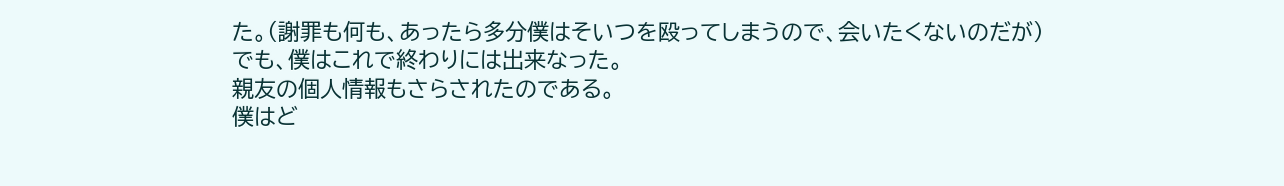た。(謝罪も何も、あったら多分僕はそいつを殴ってしまうので、会いたくないのだが)
でも、僕はこれで終わりには出来なった。
親友の個人情報もさらされたのである。
僕はど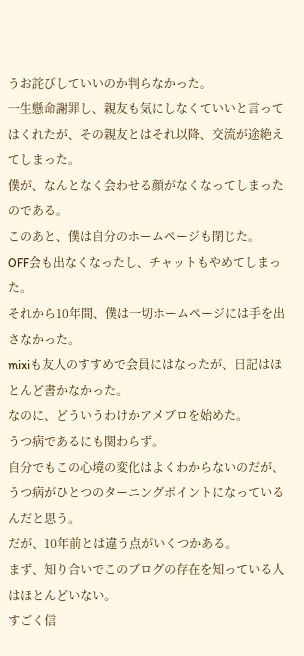うお詫びしていいのか判らなかった。
一生懸命謝罪し、親友も気にしなくていいと言ってはくれたが、その親友とはそれ以降、交流が途絶えてしまった。
僕が、なんとなく会わせる顔がなくなってしまったのである。
このあと、僕は自分のホームページも閉じた。
OFF会も出なくなったし、チャットもやめてしまった。
それから10年間、僕は一切ホームページには手を出さなかった。
mixiも友人のすすめで会員にはなったが、日記はほとんど書かなかった。
なのに、どういうわけかアメブロを始めた。
うつ病であるにも関わらず。
自分でもこの心境の変化はよくわからないのだが、うつ病がひとつのターニングポイントになっているんだと思う。
だが、10年前とは違う点がいくつかある。
まず、知り合いでこのブログの存在を知っている人はほとんどいない。
すごく信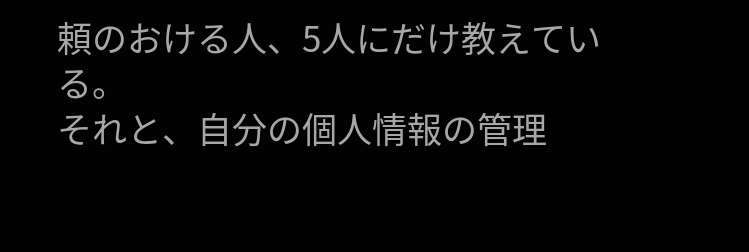頼のおける人、5人にだけ教えている。
それと、自分の個人情報の管理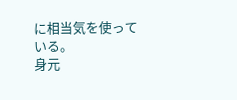に相当気を使っている。
身元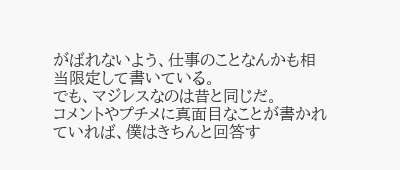がばれないよう、仕事のことなんかも相当限定して書いている。
でも、マジレスなのは昔と同じだ。
コメントやプチメに真面目なことが書かれていれば、僕はきちんと回答す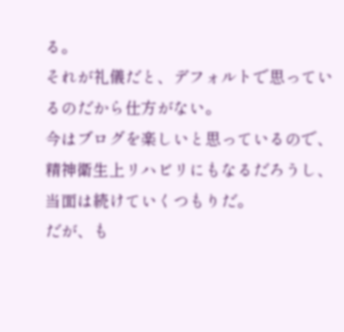る。
それが礼儀だと、デフォルトで思っているのだから仕方がない。
今はブログを楽しいと思っているので、精神衛生上リハビリにもなるだろうし、当面は続けていくつもりだ。
だが、も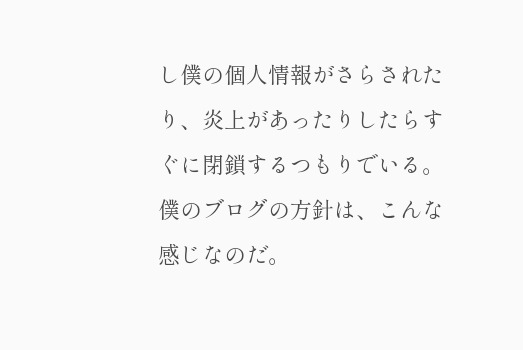し僕の個人情報がさらされたり、炎上があったりしたらすぐに閉鎖するつもりでいる。
僕のブログの方針は、こんな感じなのだ。